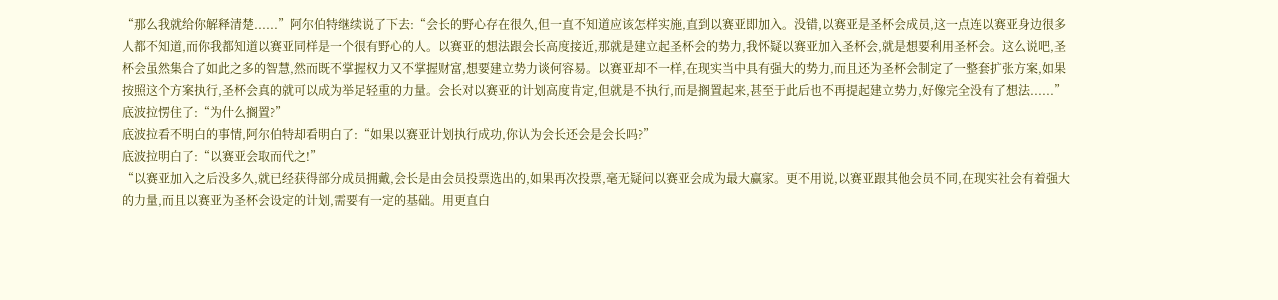“那么我就给你解释清楚......”阿尔伯特继续说了下去:“会长的野心存在很久,但一直不知道应该怎样实施,直到以赛亚即加入。没错,以赛亚是圣杯会成员,这一点连以赛亚身边很多人都不知道,而你我都知道以赛亚同样是一个很有野心的人。以赛亚的想法跟会长高度接近,那就是建立起圣杯会的势力,我怀疑以赛亚加入圣杯会,就是想要利用圣杯会。这么说吧,圣杯会虽然集合了如此之多的智慧,然而既不掌握权力又不掌握财富,想要建立势力谈何容易。以赛亚却不一样,在现实当中具有强大的势力,而且还为圣杯会制定了一整套扩张方案,如果按照这个方案执行,圣杯会真的就可以成为举足轻重的力量。会长对以赛亚的计划高度肯定,但就是不执行,而是搁置起来,甚至于此后也不再提起建立势力,好像完全没有了想法......”
底波拉愣住了:“为什么搁置?”
底波拉看不明白的事情,阿尔伯特却看明白了:“如果以赛亚计划执行成功,你认为会长还会是会长吗?”
底波拉明白了:“以赛亚会取而代之!”
“以赛亚加入之后没多久,就已经获得部分成员拥戴,会长是由会员投票选出的,如果再次投票,毫无疑问以赛亚会成为最大赢家。更不用说,以赛亚跟其他会员不同,在现实社会有着强大的力量,而且以赛亚为圣杯会设定的计划,需要有一定的基础。用更直白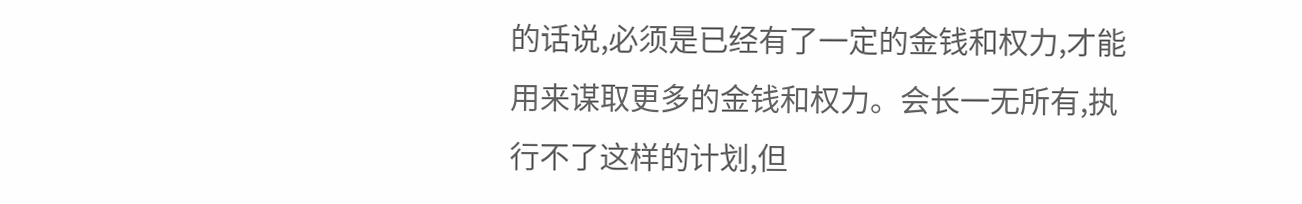的话说,必须是已经有了一定的金钱和权力,才能用来谋取更多的金钱和权力。会长一无所有,执行不了这样的计划,但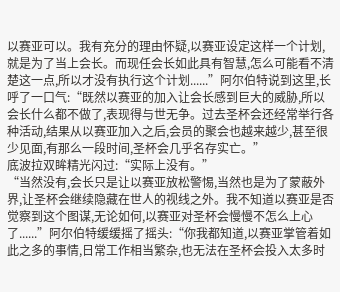以赛亚可以。我有充分的理由怀疑,以赛亚设定这样一个计划,就是为了当上会长。而现任会长如此具有智慧,怎么可能看不清楚这一点,所以才没有执行这个计划......”阿尔伯特说到这里,长呼了一口气:“既然以赛亚的加入让会长感到巨大的威胁,所以会长什么都不做了,表现得与世无争。过去圣杯会还经常举行各种活动,结果从以赛亚加入之后,会员的聚会也越来越少,甚至很少见面,有那么一段时间,圣杯会几乎名存实亡。”
底波拉双眸精光闪过:“实际上没有。”
“当然没有,会长只是让以赛亚放松警惕,当然也是为了蒙蔽外界,让圣杯会继续隐藏在世人的视线之外。我不知道以赛亚是否觉察到这个图谋,无论如何,以赛亚对圣杯会慢慢不怎么上心了......”阿尔伯特缓缓摇了摇头:“你我都知道,以赛亚掌管着如此之多的事情,日常工作相当繁杂,也无法在圣杯会投入太多时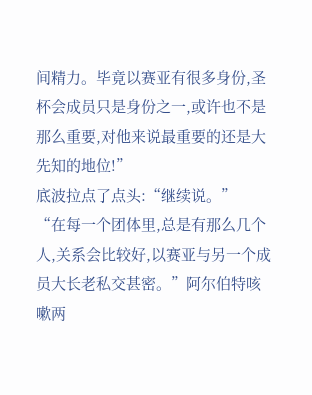间精力。毕竟以赛亚有很多身份,圣杯会成员只是身份之一,或许也不是那么重要,对他来说最重要的还是大先知的地位!”
底波拉点了点头:“继续说。”
“在每一个团体里,总是有那么几个人,关系会比较好,以赛亚与另一个成员大长老私交甚密。”阿尔伯特咳嗽两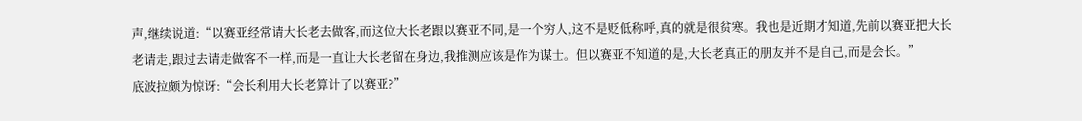声,继续说道:“以赛亚经常请大长老去做客,而这位大长老跟以赛亚不同,是一个穷人,这不是贬低称呼,真的就是很贫寒。我也是近期才知道,先前以赛亚把大长老请走,跟过去请走做客不一样,而是一直让大长老留在身边,我推测应该是作为谋士。但以赛亚不知道的是,大长老真正的朋友并不是自己,而是会长。”
底波拉颇为惊讶:“会长利用大长老算计了以赛亚?”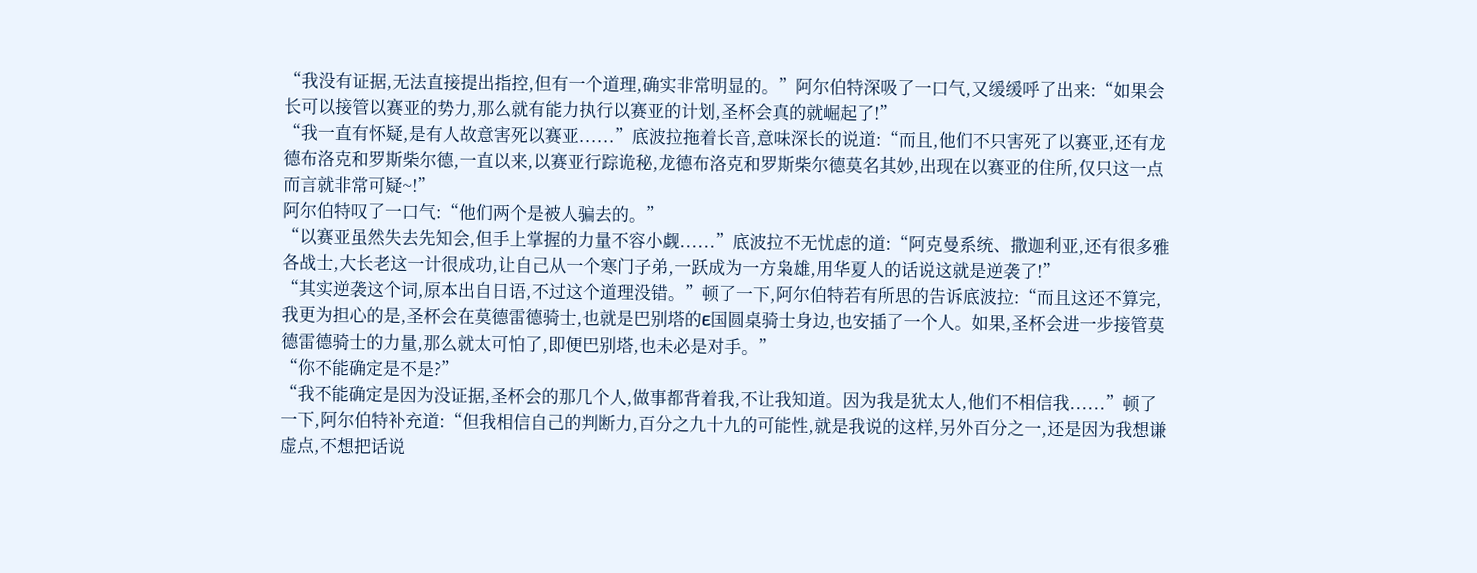“我没有证据,无法直接提出指控,但有一个道理,确实非常明显的。”阿尔伯特深吸了一口气,又缓缓呼了出来:“如果会长可以接管以赛亚的势力,那么就有能力执行以赛亚的计划,圣杯会真的就崛起了!”
“我一直有怀疑,是有人故意害死以赛亚......”底波拉拖着长音,意味深长的说道:“而且,他们不只害死了以赛亚,还有龙德布洛克和罗斯柴尔德,一直以来,以赛亚行踪诡秘,龙德布洛克和罗斯柴尔德莫名其妙,出现在以赛亚的住所,仅只这一点而言就非常可疑~!”
阿尔伯特叹了一口气:“他们两个是被人骗去的。”
“以赛亚虽然失去先知会,但手上掌握的力量不容小觑......”底波拉不无忧虑的道:“阿克曼系统、撒迦利亚,还有很多雅各战士,大长老这一计很成功,让自己从一个寒门子弟,一跃成为一方枭雄,用华夏人的话说这就是逆袭了!”
“其实逆袭这个词,原本出自日语,不过这个道理没错。”顿了一下,阿尔伯特若有所思的告诉底波拉:“而且这还不算完,我更为担心的是,圣杯会在莫德雷德骑士,也就是巴别塔的E国圆桌骑士身边,也安插了一个人。如果,圣杯会进一步接管莫德雷德骑士的力量,那么就太可怕了,即便巴别塔,也未必是对手。”
“你不能确定是不是?”
“我不能确定是因为没证据,圣杯会的那几个人,做事都背着我,不让我知道。因为我是犹太人,他们不相信我......”顿了一下,阿尔伯特补充道:“但我相信自己的判断力,百分之九十九的可能性,就是我说的这样,另外百分之一,还是因为我想谦虚点,不想把话说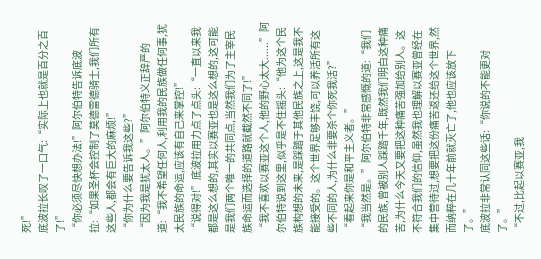死!”
底波拉长叹了一口气:“实际上也就是百分之百了!”
“你必须尽快想办法!”阿尔伯特告诉底波拉:“如果圣杯会控制了莫德雷德骑士,我们所有这些人,都会有巨大的麻烦!”
“你为什么要告诉我这些?”
“因为我是犹太人。”阿尔伯特义正辞严的道:“我不希望任何人,利用我的民族做任何事,犹太民族的命运,应该有自己来掌控!”
“说得对!”底波拉用力点了点头:“一直以来我都是这么想的,其实以赛亚也是这么想的,这可能是我们两个唯一的共同点,当然我们为了主宰民族命运而选择的道路就截然不同了!”
“我不喜欢以赛亚这个人,他的野心太大......”阿尔伯特说到这里,似乎是不住摇头:“他为这个民族构想的未来,是踩踏于其他民族之上,这是我不能接受的。这个世界足够丰饶,可以养活所有这些不同的人,为什么非要杀个你死我活?”
“看起来你是和平主义者。”
“我当然是。”阿尔伯特非常感慨的道:“我们的民族,曾被别人踩踏千年,既然我们明白这种痛苦,为什么今天又要把这种痛苦强加给别人。这不符合我们的信仰,虽然我也理解以赛亚曾经在集中营待过,想要把这份痛苦返还给这个世界,然而纳粹在几十年前就灭亡了,他也应该放下了。”
底波拉非常认同这些话:“你说的不能更对了。”
“不过,比起以赛亚,我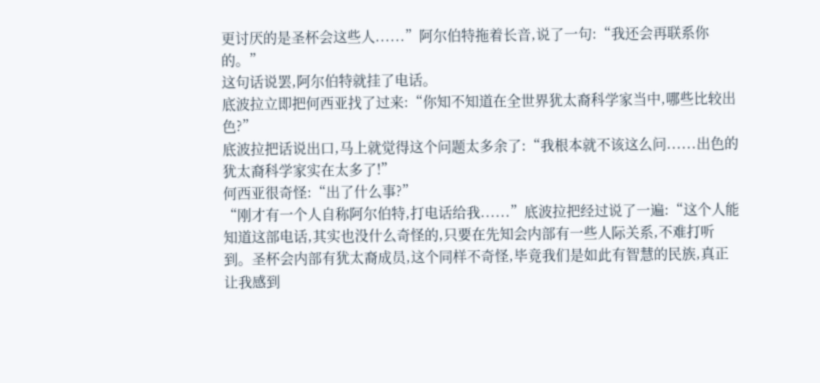更讨厌的是圣杯会这些人......”阿尔伯特拖着长音,说了一句:“我还会再联系你的。”
这句话说罢,阿尔伯特就挂了电话。
底波拉立即把何西亚找了过来:“你知不知道在全世界犹太裔科学家当中,哪些比较出色?”
底波拉把话说出口,马上就觉得这个问题太多余了:“我根本就不该这么问......出色的犹太裔科学家实在太多了!”
何西亚很奇怪:“出了什么事?”
“刚才有一个人自称阿尔伯特,打电话给我......”底波拉把经过说了一遍:“这个人能知道这部电话,其实也没什么奇怪的,只要在先知会内部有一些人际关系,不难打听到。圣杯会内部有犹太裔成员,这个同样不奇怪,毕竟我们是如此有智慧的民族,真正让我感到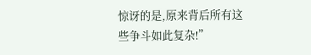惊讶的是,原来背后所有这些争斗如此复杂!”